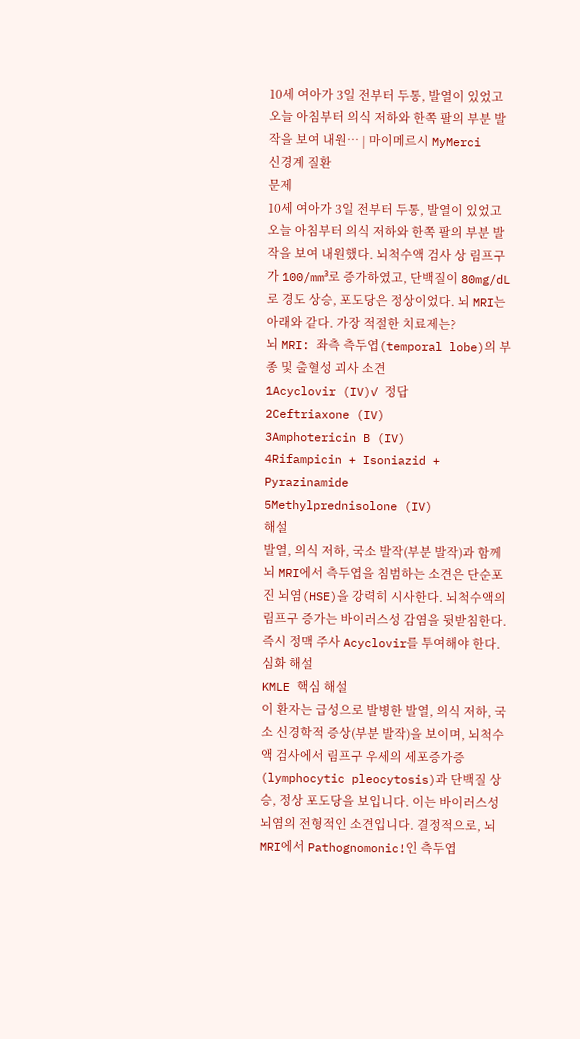10세 여아가 3일 전부터 두통, 발열이 있었고 오늘 아침부터 의식 저하와 한쪽 팔의 부분 발작을 보여 내원… | 마이메르시 MyMerci
신경계 질환
문제
10세 여아가 3일 전부터 두통, 발열이 있었고 오늘 아침부터 의식 저하와 한쪽 팔의 부분 발작을 보여 내원했다. 뇌척수액 검사 상 림프구가 100/mm³로 증가하였고, 단백질이 80mg/dL로 경도 상승, 포도당은 정상이었다. 뇌 MRI는 아래와 같다. 가장 적절한 치료제는?
뇌 MRI: 좌측 측두엽(temporal lobe)의 부종 및 출혈성 괴사 소견
1Acyclovir (IV)✓ 정답
2Ceftriaxone (IV)
3Amphotericin B (IV)
4Rifampicin + Isoniazid + Pyrazinamide
5Methylprednisolone (IV)
해설
발열, 의식 저하, 국소 발작(부분 발작)과 함께 뇌 MRI에서 측두엽을 침범하는 소견은 단순포진 뇌염(HSE)을 강력히 시사한다. 뇌척수액의 림프구 증가는 바이러스성 감염을 뒷받침한다. 즉시 정맥 주사 Acyclovir를 투여해야 한다.
심화 해설
KMLE 핵심 해설
이 환자는 급성으로 발병한 발열, 의식 저하, 국소 신경학적 증상(부분 발작)을 보이며, 뇌척수액 검사에서 림프구 우세의 세포증가증(lymphocytic pleocytosis)과 단백질 상승, 정상 포도당을 보입니다. 이는 바이러스성 뇌염의 전형적인 소견입니다. 결정적으로, 뇌 MRI에서 Pathognomonic!인 측두엽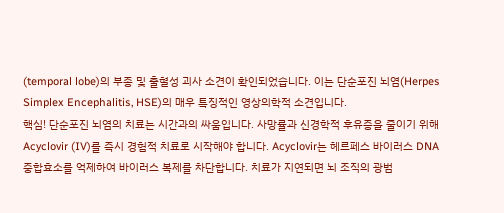(temporal lobe)의 부종 및 출혈성 괴사 소견이 확인되었습니다. 이는 단순포진 뇌염(Herpes Simplex Encephalitis, HSE)의 매우 특징적인 영상의학적 소견입니다.
핵심! 단순포진 뇌염의 치료는 시간과의 싸움입니다. 사망률과 신경학적 후유증을 줄이기 위해 Acyclovir (IV)를 즉시 경험적 치료로 시작해야 합니다. Acyclovir는 헤르페스 바이러스 DNA 중합효소를 억제하여 바이러스 복제를 차단합니다. 치료가 지연되면 뇌 조직의 광범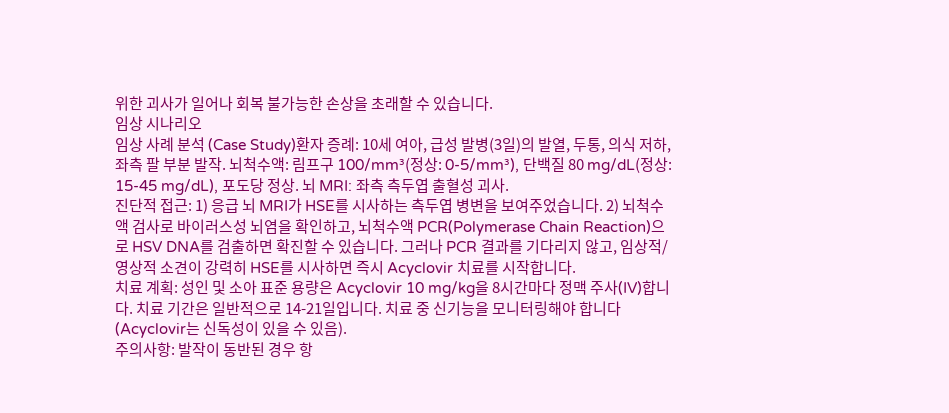위한 괴사가 일어나 회복 불가능한 손상을 초래할 수 있습니다.
임상 시나리오
임상 사례 분석 (Case Study)환자 증례: 10세 여아, 급성 발병(3일)의 발열, 두통, 의식 저하, 좌측 팔 부분 발작. 뇌척수액: 림프구 100/mm³(정상: 0-5/mm³), 단백질 80 mg/dL(정상: 15-45 mg/dL), 포도당 정상. 뇌 MRI: 좌측 측두엽 출혈성 괴사.
진단적 접근: 1) 응급 뇌 MRI가 HSE를 시사하는 측두엽 병변을 보여주었습니다. 2) 뇌척수액 검사로 바이러스성 뇌염을 확인하고, 뇌척수액 PCR(Polymerase Chain Reaction)으로 HSV DNA를 검출하면 확진할 수 있습니다. 그러나 PCR 결과를 기다리지 않고, 임상적/영상적 소견이 강력히 HSE를 시사하면 즉시 Acyclovir 치료를 시작합니다.
치료 계획: 성인 및 소아 표준 용량은 Acyclovir 10 mg/kg을 8시간마다 정맥 주사(IV)합니다. 치료 기간은 일반적으로 14-21일입니다. 치료 중 신기능을 모니터링해야 합니다(Acyclovir는 신독성이 있을 수 있음).
주의사항: 발작이 동반된 경우 항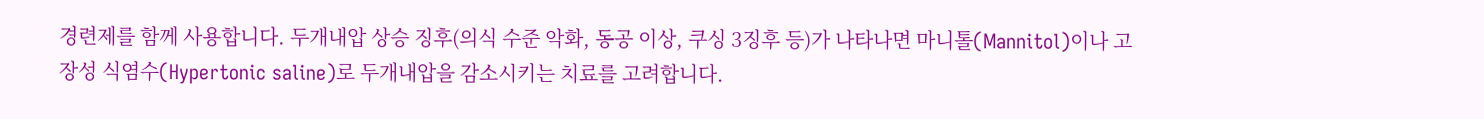경련제를 함께 사용합니다. 두개내압 상승 징후(의식 수준 악화, 동공 이상, 쿠싱 3징후 등)가 나타나면 마니톨(Mannitol)이나 고장성 식염수(Hypertonic saline)로 두개내압을 감소시키는 치료를 고려합니다.